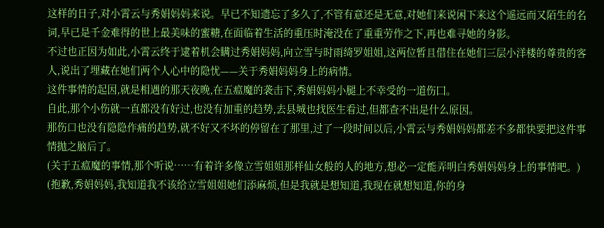这样的日子,对小霄云与秀娟妈妈来说。早已不知遗忘了多久了,不管有意还是无意,对她们来说闲下来这个遥远而又陌生的名词,早已是千金难得的世上最美味的蜜糖,在面临着生活的重压时淹没在了重重劳作之下,再也难寻她的身影。
不过也正因为如此,小霄云终于逮着机会瞒过秀娟妈妈,向立雪与时雨绮罗姐姐,这两位暂且借住在她们三层小洋楼的尊贵的客人,说出了埋藏在她们两个人心中的隐忧——关于秀娟妈妈身上的病情。
这件事情的起因,就是相遇的那天夜晚,在五瘟魔的袭击下,秀娟妈妈小腿上不幸受的一道伤囗。
自此,那个小伤就一直都没有好过,也没有加重的趋势,去县城也找医生看过,但都查不出是什么原因。
那伤口也没有隐隐作痛的趋势,就不好又不坏的停留在了那里,过了一段时间以后,小霄云与秀娟妈妈都差不多都快要把这件事情抛之脑后了。
(关于五瘟魔的事情,那个听说……有着许多像立雪姐姐那样仙女般的人的地方,想必一定能弄明白秀娟妈妈身上的事情吧。)
(抱歉,秀娟妈妈,我知道我不该给立雪姐姐她们添麻烦,但是我就是想知道,我现在就想知道,你的身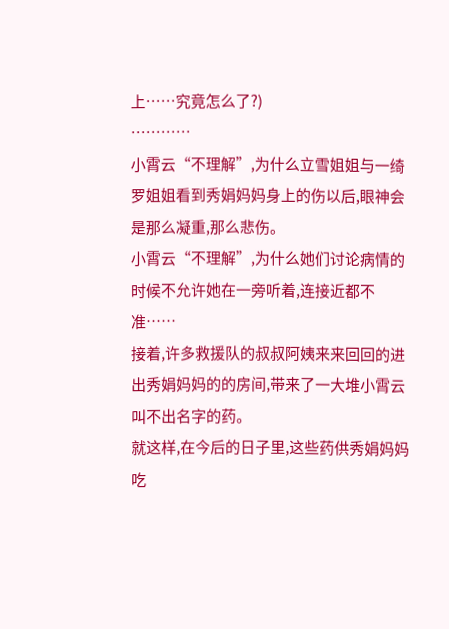上……究竟怎么了?)
…………
小霄云“不理解”,为什么立雪姐姐与一绮罗姐姐看到秀娟妈妈身上的伤以后,眼神会是那么凝重,那么悲伤。
小霄云“不理解”,为什么她们讨论病情的时候不允许她在一旁听着,连接近都不准……
接着,许多救援队的叔叔阿姨来来回回的进出秀娟妈妈的的房间,带来了一大堆小霄云叫不出名字的药。
就这样,在今后的日子里,这些药供秀娟妈妈吃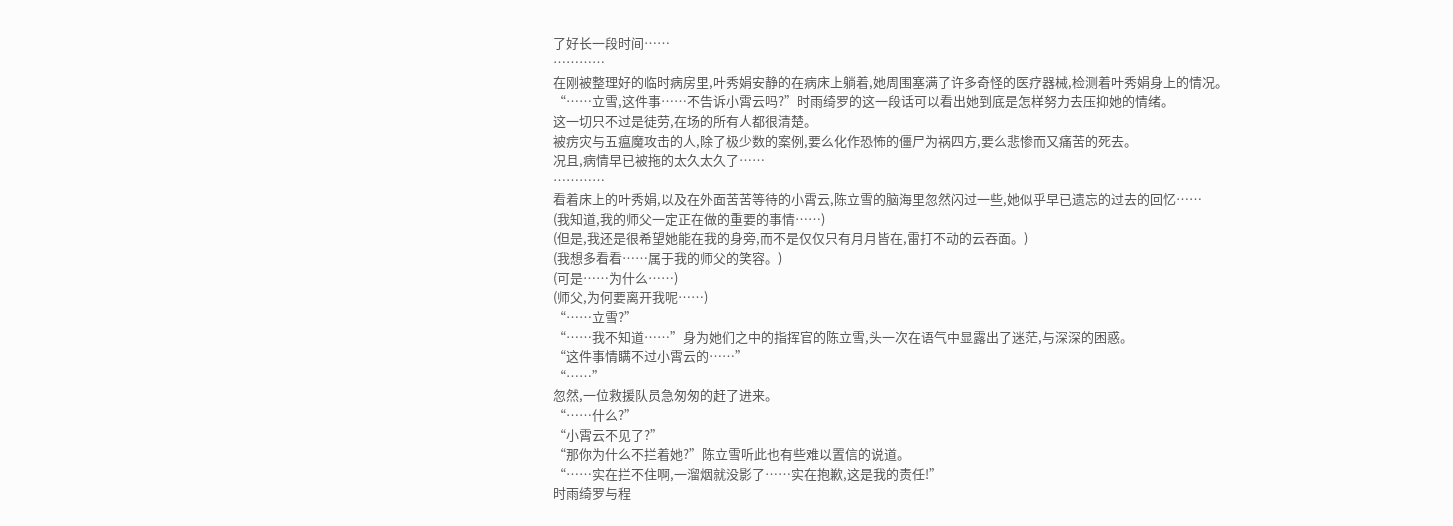了好长一段时间……
…………
在刚被整理好的临时病房里,叶秀娟安静的在病床上躺着,她周围塞满了许多奇怪的医疗器械,检测着叶秀娟身上的情况。
“……立雪,这件事……不告诉小霄云吗?”时雨绮罗的这一段话可以看出她到底是怎样努力去压抑她的情绪。
这一切只不过是徒劳,在场的所有人都很清楚。
被疠灾与五瘟魔攻击的人,除了极少数的案例,要么化作恐怖的僵尸为祸四方,要么悲惨而又痛苦的死去。
况且,病情早已被拖的太久太久了……
…………
看着床上的叶秀娟,以及在外面苦苦等待的小霄云,陈立雪的脑海里忽然闪过一些,她似乎早已遗忘的过去的回忆……
(我知道,我的师父一定正在做的重要的事情……)
(但是,我还是很希望她能在我的身旁,而不是仅仅只有月月皆在,雷打不动的云吞面。)
(我想多看看……属于我的师父的笑容。)
(可是……为什么……)
(师父,为何要离开我呢……)
“……立雪?”
“……我不知道……”身为她们之中的指挥官的陈立雪,头一次在语气中显露出了迷茫,与深深的困惑。
“这件事情瞒不过小霄云的……”
“……”
忽然,一位救援队员急匆匆的赶了进来。
“……什么?”
“小霄云不见了?”
“那你为什么不拦着她?”陈立雪听此也有些难以置信的说道。
“……实在拦不住啊,一溜烟就没影了……实在抱歉,这是我的责任!”
时雨绮罗与程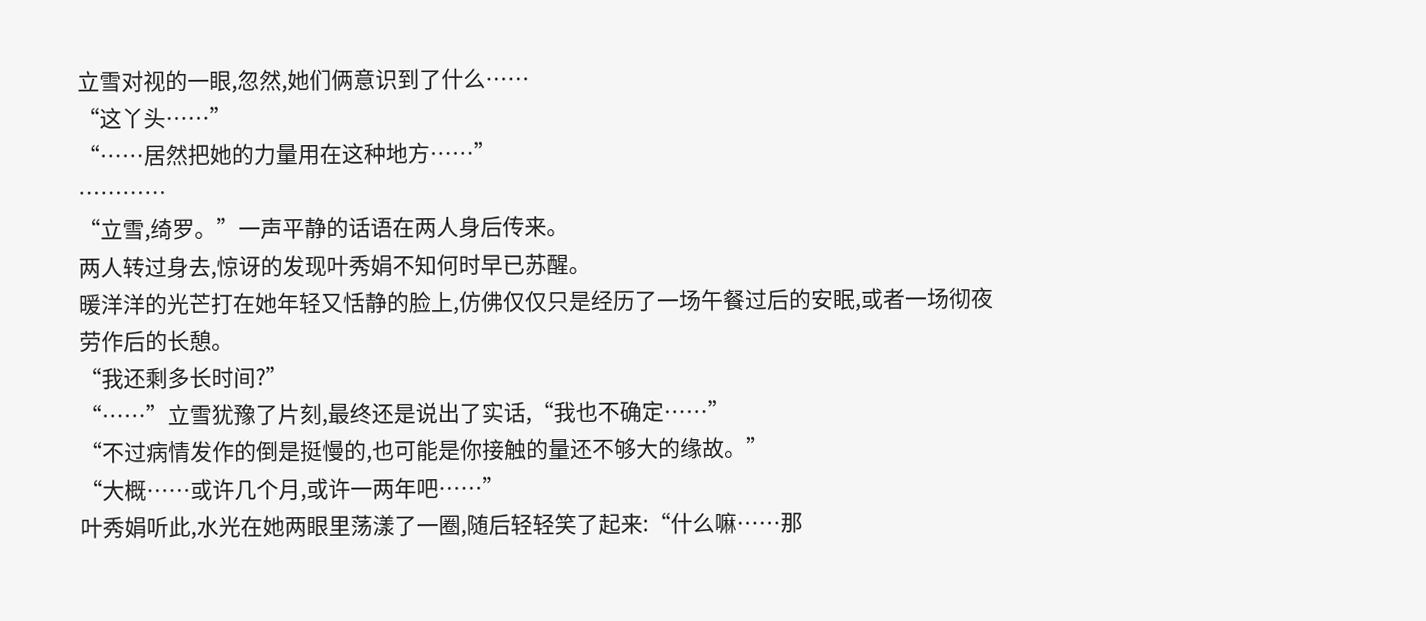立雪对视的一眼,忽然,她们俩意识到了什么……
“这丫头……”
“……居然把她的力量用在这种地方……”
…………
“立雪,绮罗。”一声平静的话语在两人身后传来。
两人转过身去,惊讶的发现叶秀娟不知何时早已苏醒。
暖洋洋的光芒打在她年轻又恬静的脸上,仿佛仅仅只是经历了一场午餐过后的安眠,或者一场彻夜劳作后的长憩。
“我还剩多长时间?”
“……”立雪犹豫了片刻,最终还是说出了实话,“我也不确定……”
“不过病情发作的倒是挺慢的,也可能是你接触的量还不够大的缘故。”
“大概……或许几个月,或许一两年吧……”
叶秀娟听此,水光在她两眼里荡漾了一圈,随后轻轻笑了起来:“什么嘛……那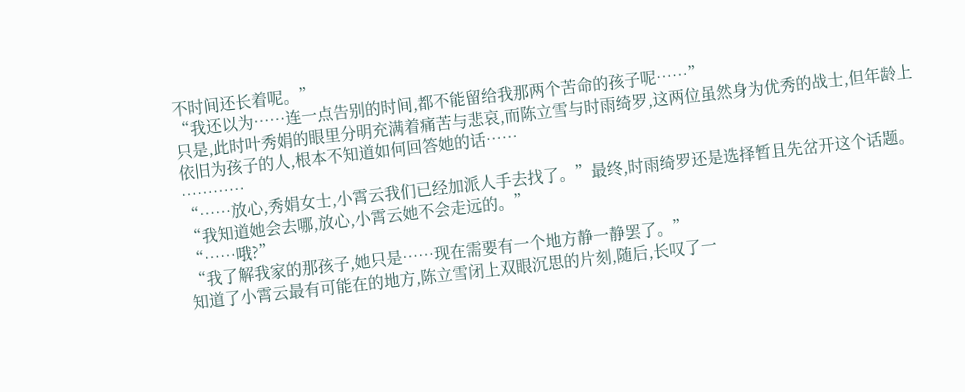不时间还长着呢。”
“我还以为……连一点告别的时间,都不能留给我那两个苦命的孩子呢……”
只是,此时叶秀娟的眼里分明充满着痛苦与悲哀,而陈立雪与时雨绮罗,这两位虽然身为优秀的战士,但年龄上依旧为孩子的人,根本不知道如何回答她的话……
…………
“……放心,秀娟女士,小霄云我们已经加派人手去找了。”最终,时雨绮罗还是选择暂且先岔开这个话题。
“我知道她会去哪,放心,小霄云她不会走远的。”
“……哦?”
“我了解我家的那孩子,她只是……现在需要有一个地方静一静罢了。”
知道了小霄云最有可能在的地方,陈立雪闭上双眼沉思的片刻,随后,长叹了一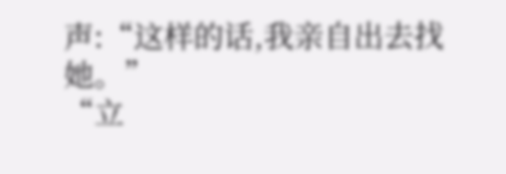声:“这样的话,我亲自出去找她。”
“立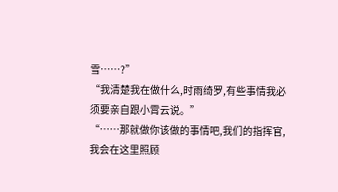雪……?”
“我清楚我在做什么,时雨绮罗,有些事情我必须要亲自跟小霄云说。”
“……那就做你该做的事情吧,我们的指挥官,我会在这里照顾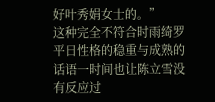好叶秀娟女士的。”
这种完全不符合时雨绮罗平日性格的稳重与成熟的话语一时间也让陈立雪没有反应过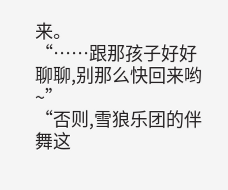来。
“……跟那孩子好好聊聊,别那么快回来哟~”
“否则,雪狼乐团的伴舞这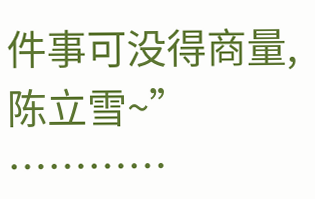件事可没得商量,陈立雪~”
…………